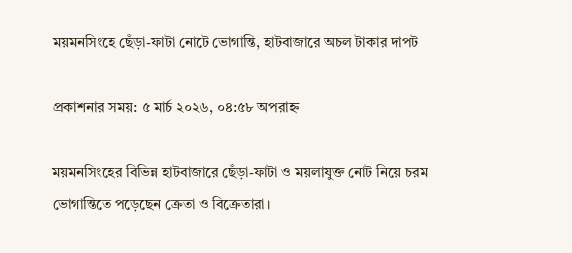ময়মনসিংহে ছেঁড়া-ফাটা নোটে ভোগান্তি, হাটবাজারে অচল টাকার দাপট

প্রকাশনার সময়: ৫ মার্চ ২০২৬, ০৪:৫৮ অপরাহ্ন

ময়মনসিংহের বিভিন্ন হাটবাজারে ছেঁড়া-ফাটা ও ময়লাযুক্ত নোট নিয়ে চরম ভোগান্তিতে পড়েছেন ক্রেতা ও বিক্রেতারা।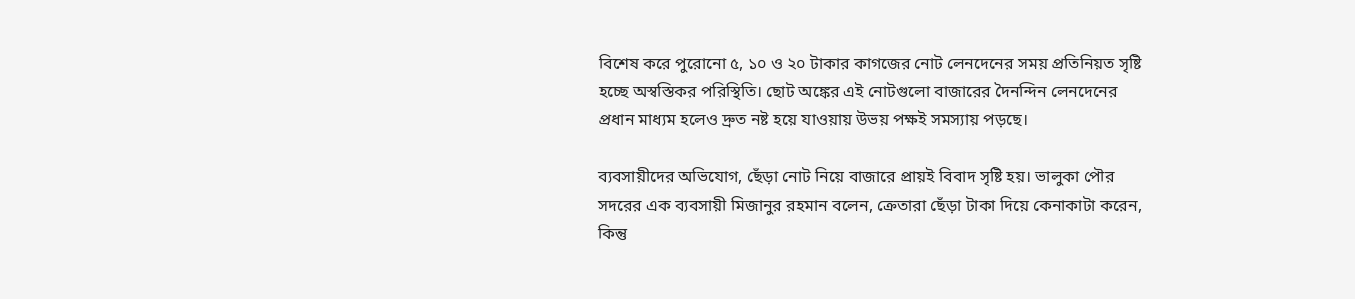বিশেষ করে পুরোনো ৫, ১০ ও ২০ টাকার কাগজের নোট লেনদেনের সময় প্রতিনিয়ত সৃষ্টি হচ্ছে অস্বস্তিকর পরিস্থিতি। ছোট অঙ্কের এই নোটগুলো বাজারের দৈনন্দিন লেনদেনের প্রধান মাধ্যম হলেও দ্রুত নষ্ট হয়ে যাওয়ায় উভয় পক্ষই সমস্যায় পড়ছে।

ব্যবসায়ীদের অভিযোগ, ছেঁড়া নোট নিয়ে বাজারে প্রায়ই বিবাদ সৃষ্টি হয়। ভালুকা পৌর সদরের এক ব্যবসায়ী মিজানুর রহমান বলেন, ক্রেতারা ছেঁড়া টাকা দিয়ে কেনাকাটা করেন, কিন্তু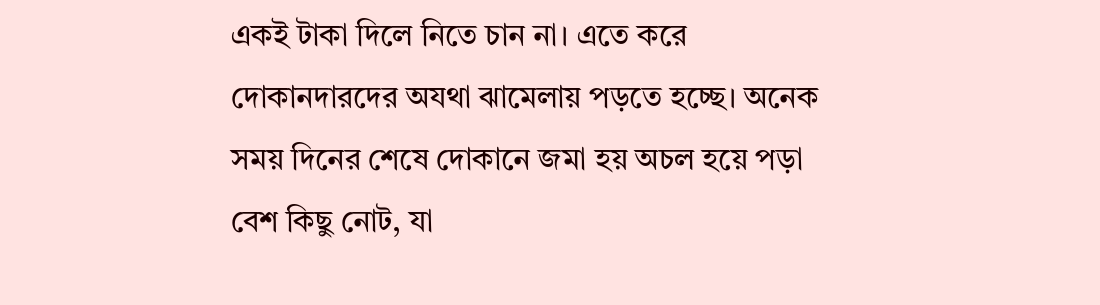একই টাকা দিলে নিতে চান না। এতে করে দোকানদারদের অযথা ঝামেলায় পড়তে হচ্ছে। অনেক সময় দিনের শেষে দোকানে জমা হয় অচল হয়ে পড়া বেশ কিছু নোট, যা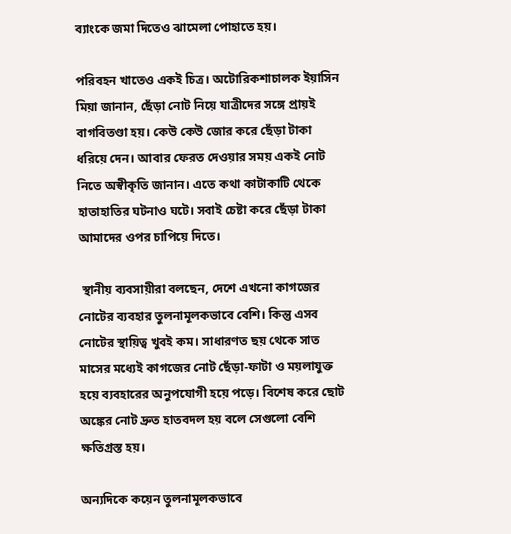ব্যাংকে জমা দিতেও ঝামেলা পোহাতে হয়।

পরিবহন খাতেও একই চিত্র। অটোরিকশাচালক ইয়াসিন মিয়া জানান, ছেঁড়া নোট নিয়ে যাত্রীদের সঙ্গে প্রায়ই বাগবিতণ্ডা হয়। কেউ কেউ জোর করে ছেঁড়া টাকা ধরিয়ে দেন। আবার ফেরত দেওয়ার সময় একই নোট নিতে অস্বীকৃতি জানান। এতে কথা কাটাকাটি থেকে হাতাহাতির ঘটনাও ঘটে। সবাই চেষ্টা করে ছেঁড়া টাকা আমাদের ওপর চাপিয়ে দিতে।

 স্থানীয় ব্যবসায়ীরা বলছেন, দেশে এখনো কাগজের নোটের ব্যবহার তুলনামূলকভাবে বেশি। কিন্তু এসব নোটের স্থায়িত্ব খুবই কম। সাধারণত ছয় থেকে সাত মাসের মধ্যেই কাগজের নোট ছেঁড়া-ফাটা ও ময়লাযুক্ত হয়ে ব্যবহারের অনুপযোগী হয়ে পড়ে। বিশেষ করে ছোট অঙ্কের নোট দ্রুত হাতবদল হয় বলে সেগুলো বেশি ক্ষতিগ্রস্ত হয়।

অন্যদিকে কয়েন তুলনামূলকভাবে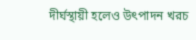দীর্ঘস্থায়ী হলেও উৎপাদন খরচ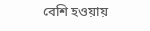বেশি হওয়ায়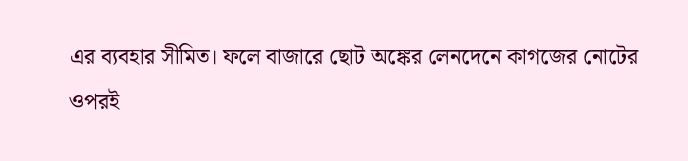এর ব্যবহার সীমিত। ফলে বাজারে ছোট অঙ্কের লেনদেনে কাগজের নোটের ওপরই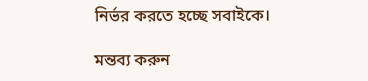নির্ভর করতে হচ্ছে সবাইকে।

মন্তব্য করুন